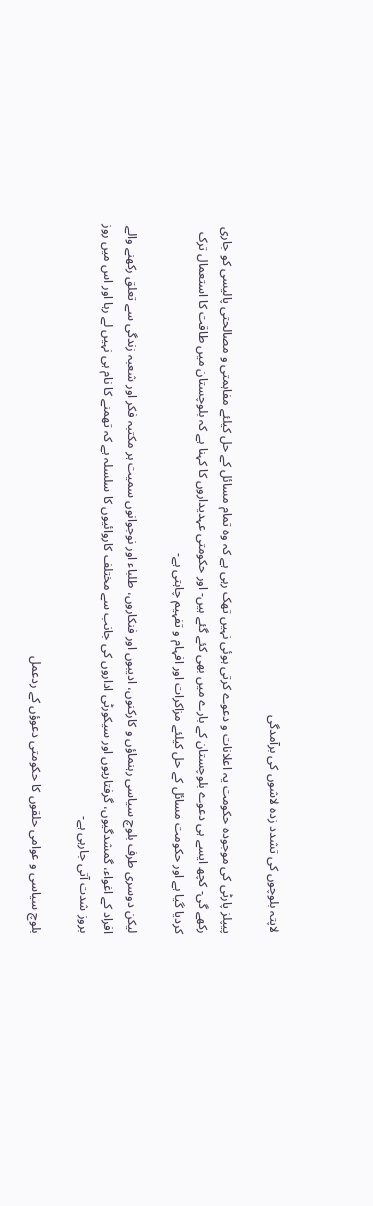لاپتہ بلوچوں کی تشدد زدہ لاشوں کی برآمدگی

پیپلز پارٹی کی موجودہ حکومت یہ اعلانات و دعوے کرتی ہوئی نہیں تھک رہی ہے کہ وہ تمام مسائل کے حل کیلئے مفاہمتی و مصالحتی پالیسی کو جاری رکھے گی- کچھ ایسے ہی دعوے بلوچستان کے بارے میں بھی کئے گئے ہیں- اور حکومتی عہدیداروں کا کہنا ہے کہ بلوچستان میں طاقت کا استعمال ترک کردیا گیا ہے اور حکومت مسائل کے حل کیلئے مزاکرات اور افہام و تفہیم چاہتی ہے-

لیکن دوسری طرف بلوچ سیاسی رہنماؤں و کارکنوں، ادیبوں اور فنکاروں، طلباء اور نوجوانوں سمیت ہر مکتبہ فکر اور شعبہ زندگی سے تعلق رکھنے والے افراد کے اغواء، گمشدگیوں، گرفتاریوں اور سیکورٹی اداروں کی جانب سے مختلف کاروائیوں کا سلسلہ ہے کہ تھمنے کا نام ہی نہیں لے رہا اور اس میں روز بروز شدت آتی جارہی ہے-

بلوچ سیاسی و عوامی حلقوں کا حکومتی دعوؤں کے ردعمل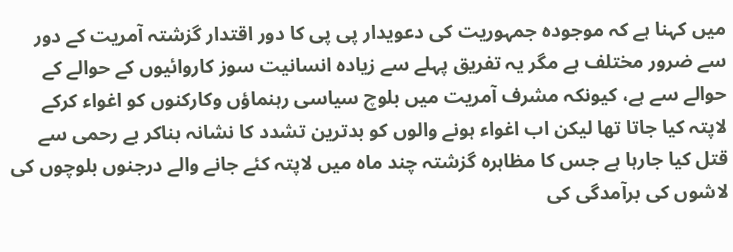میں کہنا ہے کہ موجودہ جمہوریت کی دعویدار پی پی کا دور اقتدار گزشتہ آمریت کے دور سے ضرور مختلف ہے مگر یہ تفریق پہلے سے زیادہ انسانیت سوز کاروائیوں کے حوالے کے حوالے سے ہے، کیونکہ مشرف آمریت میں بلوچ سیاسی رہنماؤں وکارکنوں کو اغواء کرکے لاپتہ کیا جاتا تھا لیکن اب اغواء ہونے والوں کو بدترین تشدد کا نشانہ بناکر بے رحمی سے قتل کیا جارہا ہے جس کا مظاہرہ گزشتہ چند ماہ میں لاپتہ کئے جانے والے درجنوں بلوچوں کی لاشوں کی برآمدگی کی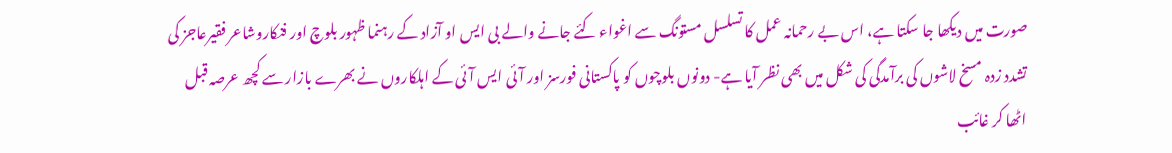صورت میں دیکھا جا سکتا ہے، اس بے رحمانہ عمل کا تسلسل مستونگ سے اغواء کئے جانے والے بی ایس او آزاد کے رہنما ظہور بلوچ اور فنکاروشاعر فقیرعاجز کی تشدد زدہ مسخ لاشوں کی برآمدگی کی شکل میں بھی نظر آیا ہے- دونوں بلوچوں کو پاکستانی فورسز اور آئی ایس آئی کے اہلکاروں نے بھرے بازار سے کچھ عرصہ قبل اٹھا کر غائب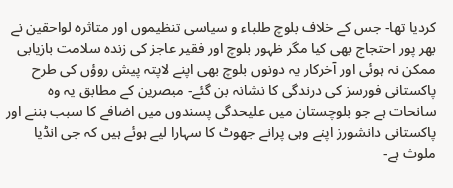کردیا تھا- جس کے خلاف بلوچ طلباء و سیاسی تنظیموں اور متاثرہ لواحقین نے بھر پور احتجاج بھی کیا مگر ظہور بلوچ اور فقیر عاجز کی زندہ سلامت بازیابی ممکن نہ ہوئی اور آخرکار یہ دونوں بلوچ بھی اپنے لاپتہ پیش روؤں کی طرح پاکستانی فورسز کی درندگی کا نشانہ بن گئے- مبصرین کے مطابق یہ وہ سانحات ہے جو بلوچستان میں علیحدگی پسندوں میں اضافے کا سبب بننے اور پاکستانی دانشورز اپنے وہی پرانے جھوٹ کا سہارا لیے ہوئے ہیں کہ جی انڈیا ملوث ہے-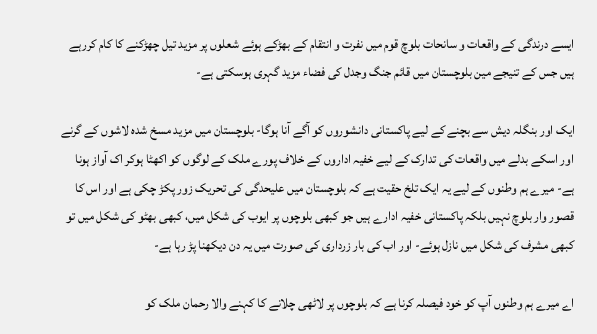ایسے درندگی کے واقعات و سانحات بلوچ قوم میں نفرت و انتقام کے بھڑکے ہوئے شعلوں پر مزید تیل چھڑکنے کا کام کررہے ہیں جس کے تنیجے مین بلوچستان میں قائم جنگ وجدل کی فضاء مزید گہری ہوسکتی ہے-

ایک اور بنگلہ دیش سے بچنے کے لیے پاکستانی دانشوروں کو آگے آنا ہوگا- بلوچستان میں مزید مسخ شدہ لاشوں کے گرنے اور اسکے بدلے میں واقعات کی تدارک کے لیے خفیہ اداروں کے خلاف پورے ملک کے لوگوں کو اکھٹا ہوکر اک آواز ہونا ہے- میرے ہم وطنوں کے لیے یہ ایک تلخ حقیت ہے کہ بلوچستان میں علیحدگی کی تحریک زور پکڑ چکی ہے اور اس کا قصور وار بلوچ نہیں بلکہ پاکستانی خفیہ ادارے ہیں جو کبھی بلوچوں پر ایوب کی شکل میں، کبھی بھٹو کی شکل میں تو کبھی مشرف کی شکل میں نازل ہوئے- اور اب کی بار زرداری کی صورت میں یہ دن دیکھنا پڑ رہا ہے-

اے میرے ہم وطنوں آپ کو خود فیصلہ کرنا ہے کہ بلوچوں پر لاٹھی چلانے کا کہنے والا رحمان ملک کو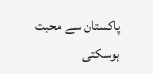پاکستان سے محبت ہوسکتی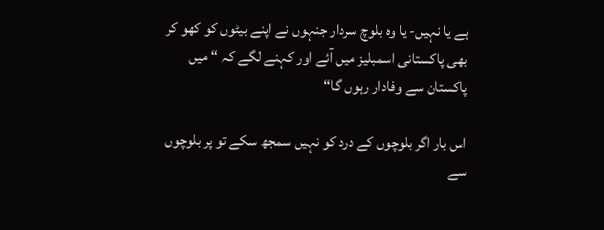ہے یا نہیں- یا وہ بلوچ سردار جنہوں نے اپنے بیٹوں کو کھو کر بھی پاکستانی اسمبلیز میں آئے اور کہنے لگے کہ “ میں پاکستان سے وفادار رہوں گا“

اس بار اگر بلوچوں کے درد کو نہیں سمجھ سکے تو پر بلوچوں سے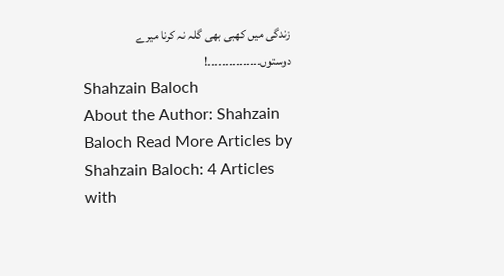زندگی میں کھبی بھی گلہ نہ کرنا میرے دوستوں۔۔۔۔۔۔۔۔۔۔۔۔۔۔۔!
Shahzain Baloch
About the Author: Shahzain Baloch Read More Articles by Shahzain Baloch: 4 Articles with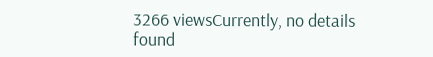3266 viewsCurrently, no details found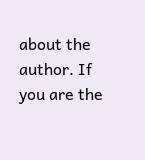about the author. If you are the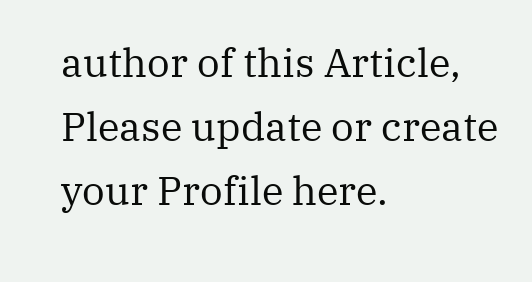author of this Article, Please update or create your Profile here.